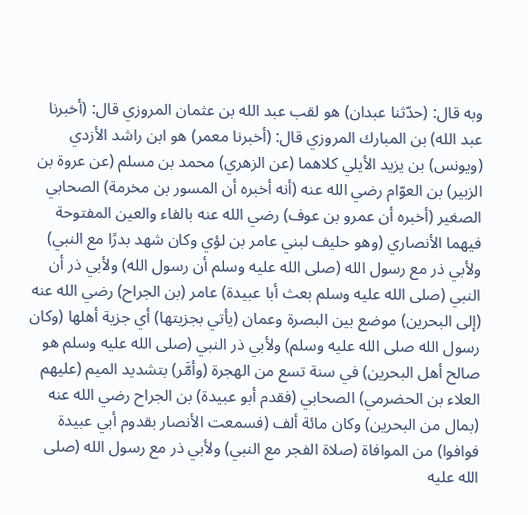وبه قال: (حدّثنا عبدان) هو لقب عبد الله بن عثمان المروزي قال: (أخبرنا عبد الله) بن المبارك المروزي قال: (أخبرنا معمر) هو ابن راشد الأزدي (ويونس) بن يزيد الأيلي كلاهما (عن الزهري) محمد بن مسلم (عن عروة بن الزبير) بن العوّام رضي الله عنه (أنه أخبره أن المسور بن مخرمة) الصحابي الصغير (أخبره أن عمرو بن عوف) رضي الله عنه بالفاء والعين المفتوحة فيهما الأنصاري (وهو حليف لبني عامر بن لؤي وكان شهد بدرًا مع النبي) ولأبي ذر مع رسول الله (صلى الله عليه وسلم أن رسول الله) ولأبي ذر أن النبي (صلى الله عليه وسلم بعث أبا عبيدة) عامر (بن الجراح) رضي الله عنه (إلى البحرين) موضع بين البصرة وعمان (يأتي بجزيتها) أي جزية أهلها (وكان رسول الله صلى الله عليه وسلم) ولأبي ذر النبي (صلى الله عليه وسلم هو صالح أهل البحرين) في سنة تسع من الهجرة (وأمَّر) بتشديد الميم (عليهم العلاء بن الحضرمي) الصحابي (فقدم أبو عبيدة) بن الجراح رضي الله عنه (بمال من البحرين) وكان مائة ألف (فسمعت الأنصار بقدوم أبي عبيدة فوافوا) من الموافاة (صلاة الفجر مع النبي) ولأبي ذر مع رسول الله (صلى الله عليه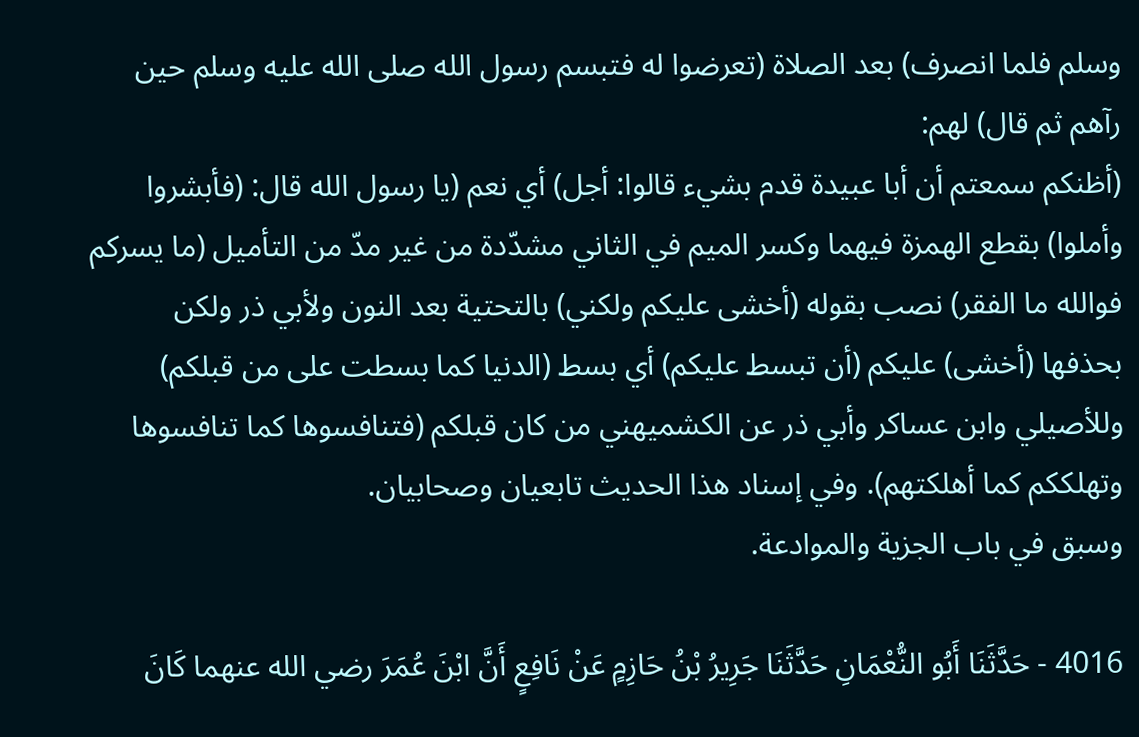وسلم فلما انصرف) بعد الصلاة (تعرضوا له فتبسم رسول الله صلى الله عليه وسلم حين رآهم ثم قال) لهم:
(أظنكم سمعتم أن أبا عبيدة قدم بشيء قالوا: أجل) أي نعم (يا رسول الله قال: (فأبشروا وأملوا) بقطع الهمزة فيهما وكسر الميم في الثاني مشدّدة من غير مدّ من التأميل (ما يسركم فوالله ما الفقر) نصب بقوله (أخشى عليكم ولكني) بالتحتية بعد النون ولأبي ذر ولكن بحذفها (أخشى) عليكم (أن تبسط عليكم) أي بسط (الدنيا كما بسطت على من قبلكم) وللأصيلي وابن عساكر وأبي ذر عن الكشميهني من كان قبلكم (فتنافسوها كما تنافسوها وتهلككم كما أهلكتهم). وفي إسناد هذا الحديث تابعيان وصحابيان.
وسبق في باب الجزية والموادعة.

4016 - حَدَّثَنَا أَبُو النُّعْمَانِ حَدَّثَنَا جَرِيرُ بْنُ حَازِمٍ عَنْ نَافِعٍ أَنَّ ابْنَ عُمَرَ رضي الله عنهما كَانَ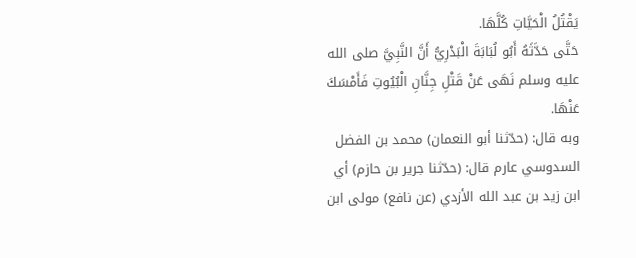يَقْتُلُ الْحَيَّاتِ كُلَّهَا.
حَتَّى حَدَّثَهُ أَبُو لُبَابَةَ الْبَدْرِيُّ أَنَّ النَّبِيَّ صلى الله عليه وسلم نَهَى عَنْ قَتْلِ جِنَّانِ الْبُيُوتِ فَأَمْسَكَ عَنْهَا.
وبه قال: (حدّثنا أبو النعمان) محمد بن الفضل السدوسي عارم قال: (حدّثنا جرير بن حازم) أي ابن زيد بن عبد الله الأزدي (عن نافع) مولى ابن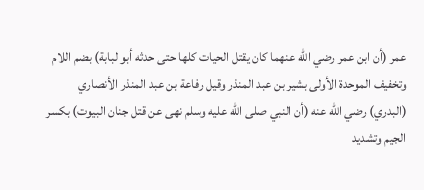عمر (أن ابن عمر رضي الله عنهما كان يقتل الحيات كلها حتى حدثه أبو لبابة) بضم اللام وتخفيف الموحدة الأولى بشير بن عبد المنذر وقيل رفاعة بن عبد المنذر الأنصاري (البدري) رضي الله عنه (أن النبي صلى الله عليه وسلم نهى عن قتل جنان البيوت) بكسر الجيم وتشديد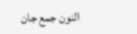النون جمع جان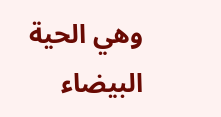وهي الحية البيضاء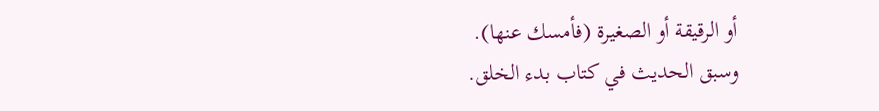أو الرقيقة أو الصغيرة (فأمسك عنها).
وسبق الحديث في كتاب بدء الخلق.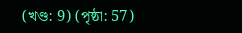(খণ্ড: 9) (পৃষ্ঠা: 57)